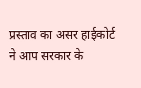प्रस्ताव का असर हाईकोर्ट ने आप सरकार के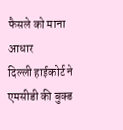फैसले को माना आधार
दिल्ली हाईकोर्ट ने एमसीडी की बुक्ड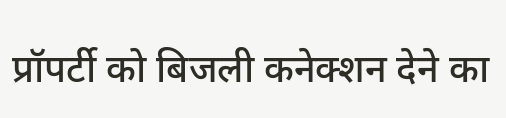प्रॉपर्टी को बिजली कनेक्शन देने का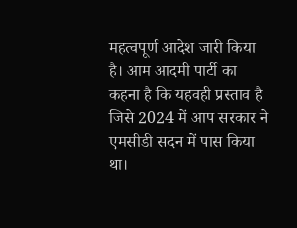महत्वपूर्ण आदेश जारी किया है। आम आदमी पार्टी का कहना है कि यहवही प्रस्ताव है जिसे 2024 में आप सरकार ने एमसीडी सदन में पास किया था।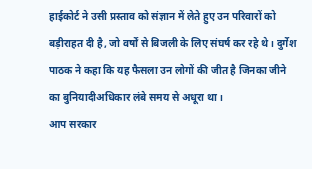हाईकोर्ट ने उसी प्रस्ताव को संज्ञान में लेते हुए उन परिवारों को बड़ीराहत दी है, जो वर्षों से बिजली के लिए संघर्ष कर रहे थे। दुर्गेश पाठक ने कहा कि यह फैसला उन लोगों की जीत है जिनका जीने का बुनियादीअधिकार लंबे समय से अधूरा था।
आप सरकार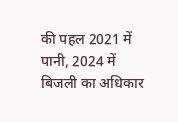की पहल 2021 में पानी, 2024 में बिजली का अधिकार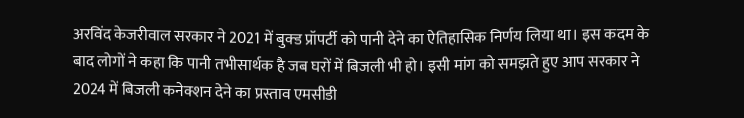अरविंद केजरीवाल सरकार ने 2021 में बुक्ड प्रॉपर्टी को पानी देने का ऐतिहासिक निर्णय लिया था। इस कदम के बाद लोगों ने कहा कि पानी तभीसार्थक है जब घरों में बिजली भी हो। इसी मांग को समझते हुए आप सरकार ने 2024 में बिजली कनेक्शन देने का प्रस्ताव एमसीडी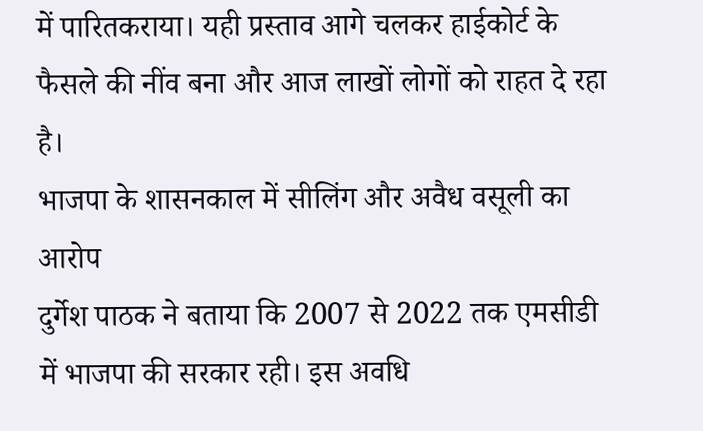में पारितकराया। यही प्रस्ताव आगे चलकर हाईकोर्ट के फैसले की नींव बना और आज लाखों लोगों को राहत दे रहा है।
भाजपा के शासनकाल में सीलिंग और अवैध वसूली का आरोप
दुर्गेश पाठक ने बताया कि 2007 से 2022 तक एमसीडी में भाजपा की सरकार रही। इस अवधि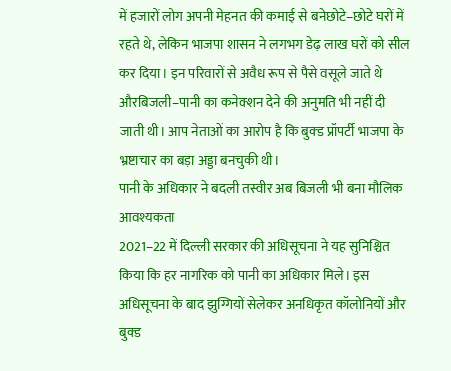में हजारों लोग अपनी मेहनत की कमाई से बनेछोटे–छोटे घरों में रहते थे, लेकिन भाजपा शासन ने लगभग डेढ़ लाख घरों को सील कर दिया। इन परिवारों से अवैध रूप से पैसे वसूले जाते थे औरबिजली–पानी का कनेक्शन देने की अनुमति भी नहीं दी जाती थी। आप नेताओं का आरोप है कि बुक्ड प्रॉपर्टी भाजपा के भ्रष्टाचार का बड़ा अड्डा बनचुकी थी।
पानी के अधिकार ने बदली तस्वीर अब बिजली भी बना मौलिक आवश्यकता
2021–22 में दिल्ली सरकार की अधिसूचना ने यह सुनिश्चित किया कि हर नागरिक को पानी का अधिकार मिले। इस अधिसूचना के बाद झुग्गियों सेलेकर अनधिकृत कॉलोनियों और बुक्ड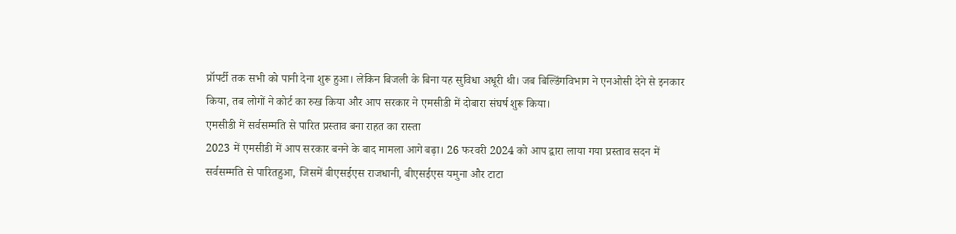प्रॉपर्टी तक सभी को पानी देना शुरू हुआ। लेकिन बिजली के बिना यह सुविधा अधूरी थी। जब बिल्डिंगविभाग ने एनओसी देने से इनकार किया, तब लोगों ने कोर्ट का रुख किया और आप सरकार ने एमसीडी में दोबारा संघर्ष शुरू किया।
एमसीडी में सर्वसम्मति से पारित प्रस्ताव बना राहत का रास्ता
2023 में एमसीडी में आप सरकार बनने के बाद मामला आगे बढ़ा। 26 फरवरी 2024 को आप द्वारा लाया गया प्रस्ताव सदन में सर्वसम्मति से पारितहुआ, जिसमें बीएसईएस राजधानी, बीएसईएस यमुना और टाटा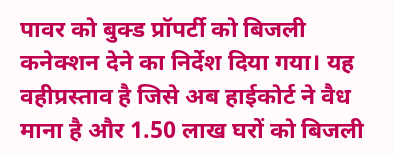पावर को बुक्ड प्रॉपर्टी को बिजली कनेक्शन देने का निर्देश दिया गया। यह वहीप्रस्ताव है जिसे अब हाईकोर्ट ने वैध माना है और 1.50 लाख घरों को बिजली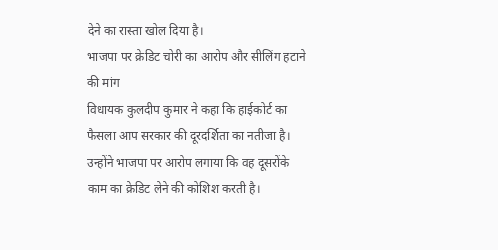देने का रास्ता खोल दिया है।
भाजपा पर क्रेडिट चोरी का आरोप और सीलिंग हटाने की मांग
विधायक कुलदीप कुमार ने कहा कि हाईकोर्ट का फैसला आप सरकार की दूरदर्शिता का नतीजा है। उन्होंने भाजपा पर आरोप लगाया कि वह दूसरोंके काम का क्रेडिट लेने की कोशिश करती है।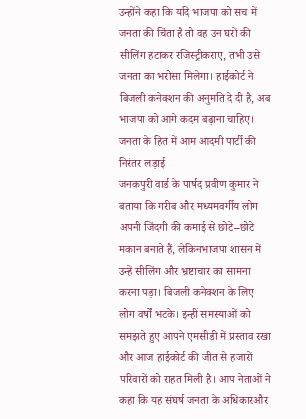उन्होंने कहा कि यदि भाजपा को सच में जनता की चिंता है तो वह उन घरों की सीलिंग हटाकर रजिस्ट्रीकराए, तभी उसे जनता का भरोसा मिलेगा। हाईकोर्ट ने बिजली कनेक्शन की अनुमति दे दी है, अब भाजपा को आगे कदम बढ़ाना चाहिए।
जनता के हित में आम आदमी पार्टी की निरंतर लड़ाई
जनकपुरी वार्ड के पार्षद प्रवीण कुमार ने बताया कि गरीब और मध्यमवर्गीय लोग अपनी जिंदगी की कमाई से छोटे–छोटे मकान बनाते हैं, लेकिनभाजपा शासन में उन्हें सीलिंग और भ्रष्टाचार का सामना करना पड़ा। बिजली कनेक्शन के लिए लोग वर्षों भटके। इन्हीं समस्याओं को समझते हुए आपने एमसीडी में प्रस्ताव रखा और आज हाईकोर्ट की जीत से हजारों परिवारों को राहत मिली है। आप नेताओं ने कहा कि यह संघर्ष जनता के अधिकारऔर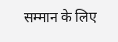सम्मान के लिए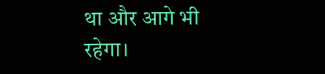था और आगे भी रहेगा।